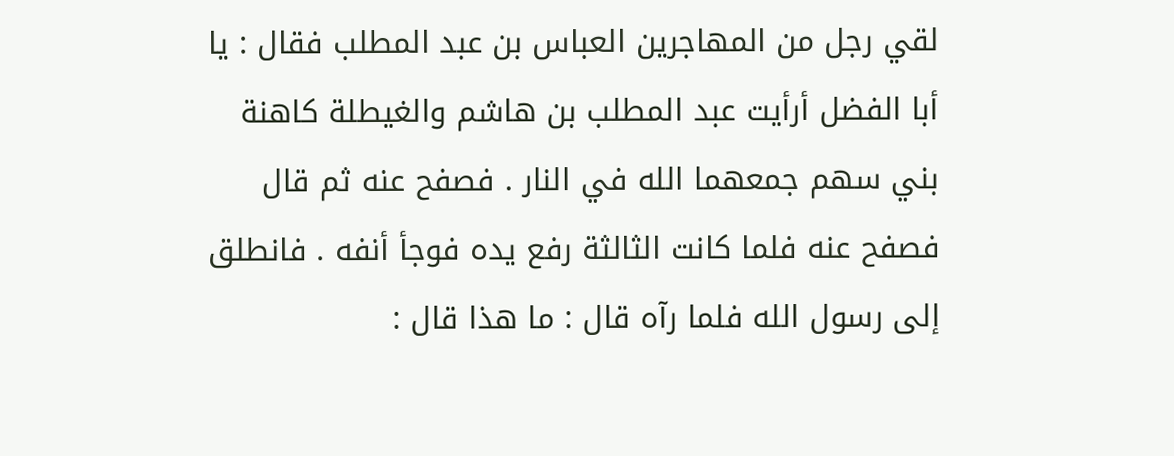لقي رجل من المهاجرين العباس بن عبد المطلب فقال : يا أبا الفضل أرأيت عبد المطلب بن هاشم والغيطلة كاهنة بني سهم جمعهما الله في النار . فصفح عنه ثم قال فصفح عنه فلما كانت الثالثة رفع يده فوجأ أنفه . فانطلق إلى رسول الله فلما رآه قال : ما هذا قال :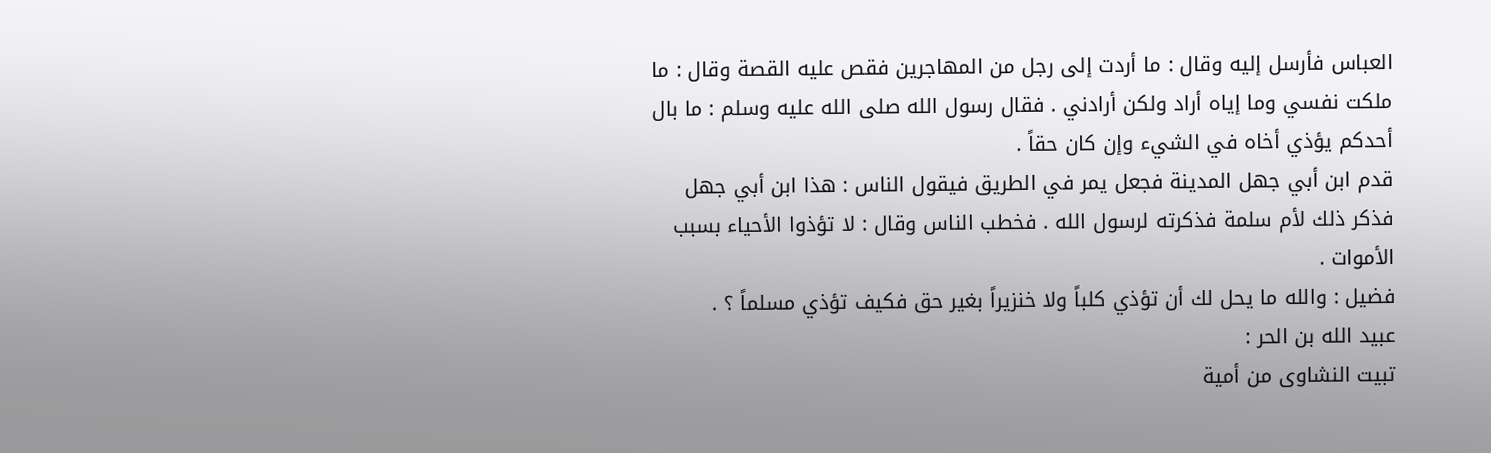العباس فأرسل إليه وقال : ما أردت إلى رجل من المهاجرين فقص عليه القصة وقال : ما ملكت نفسي وما إياه أراد ولكن أرادني . فقال رسول الله صلى الله عليه وسلم : ما بال أحدكم يؤذي أخاه في الشيء وإن كان حقاً .
قدم ابن أبي جهل المدينة فجعل يمر في الطريق فيقول الناس : هذا ابن أبي جهل فذكر ذلك لأم سلمة فذكرته لرسول الله . فخطب الناس وقال : لا تؤذوا الأحياء بسبب الأموات .
فضيل : والله ما يحل لك أن تؤذي كلباً ولا خنزيراً بغير حق فكيف تؤذي مسلماً ؟ .
عبيد الله بن الحر :
تبيت النشاوى من أمية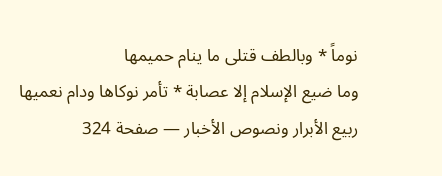نوماً * وبالطف قتلى ما ينام حميمها
وما ضيع الإسلام إلا عصابة * تأمر نوكاها ودام نعميها
ربيع الأبرار ونصوص الأخبار — صفحة 324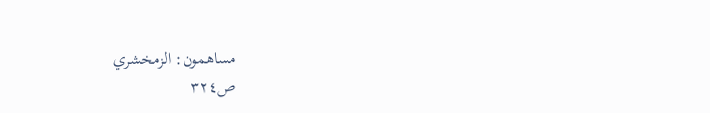مساهمون: الزمخشري
ص٣٢٤